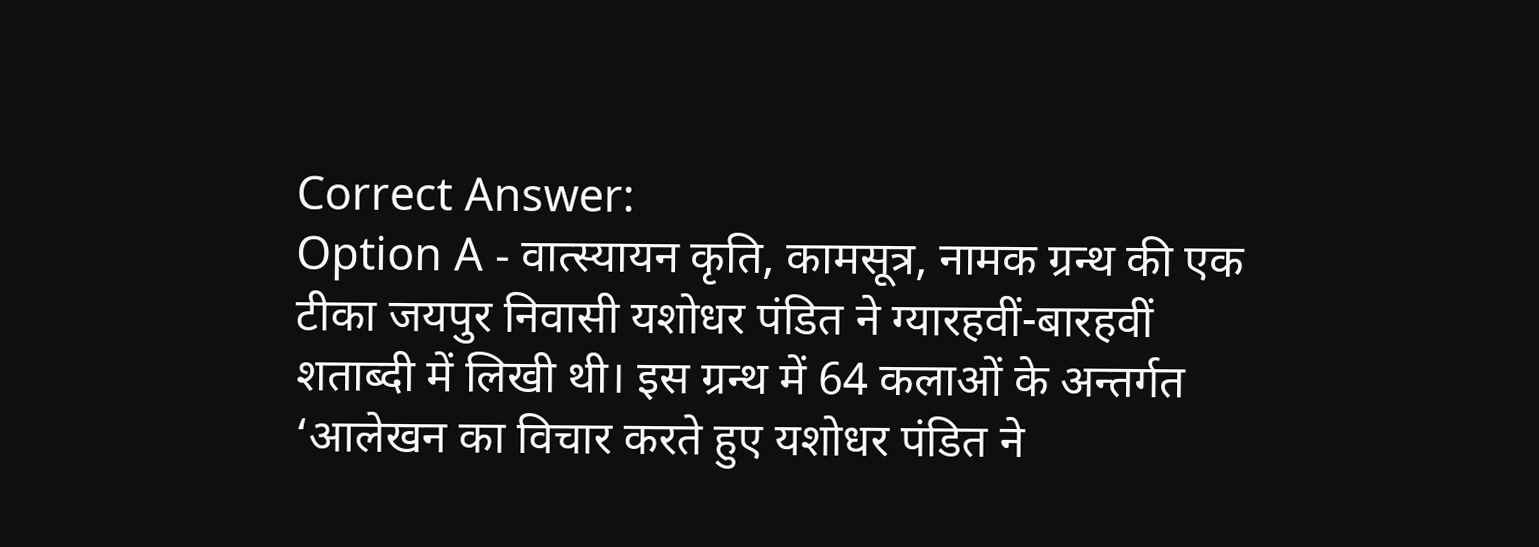Correct Answer:
Option A - वात्स्यायन कृति, कामसूत्र, नामक ग्रन्थ की एक टीका जयपुर निवासी यशोधर पंडित ने ग्यारहवीं-बारहवीं शताब्दी में लिखी थी। इस ग्रन्थ में 64 कलाओं के अन्तर्गत ‘आलेखन का विचार करते हुए यशोधर पंडित ने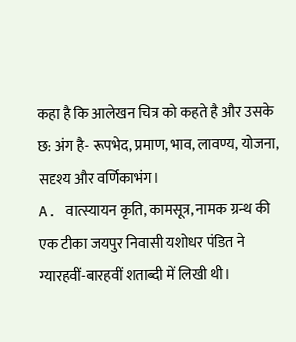कहा है कि आलेखन चित्र को कहते है और उसके छ: अंग है- रूपभेद, प्रमाण, भाव, लावण्य, योजना, सदृश्य और वर्णिकाभंग।
A. वात्स्यायन कृति, कामसूत्र, नामक ग्रन्थ की एक टीका जयपुर निवासी यशोधर पंडित ने ग्यारहवीं-बारहवीं शताब्दी में लिखी थी।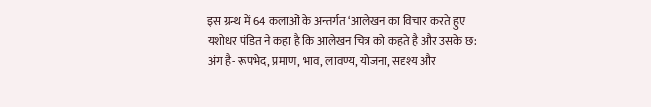इस ग्रन्थ में 64 कलाओं के अन्तर्गत ‘आलेखन का विचार करते हुए यशोधर पंडित ने कहा है कि आलेखन चित्र को कहते है और उसके छ: अंग है- रूपभेद, प्रमाण, भाव, लावण्य, योजना, सदृश्य और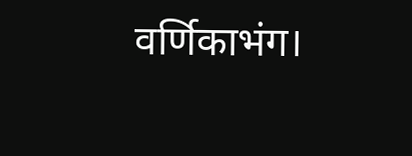वर्णिकाभंग।